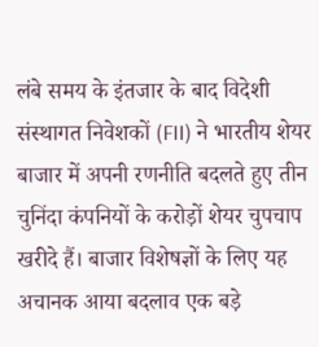लंबे समय के इंतजार के बाद विदेशी संस्थागत निवेशकों (FII) ने भारतीय शेयर बाजार में अपनी रणनीति बदलते हुए तीन चुनिंदा कंपनियों के करोड़ों शेयर चुपचाप खरीदे हैं। बाजार विशेषज्ञों के लिए यह अचानक आया बदलाव एक बड़े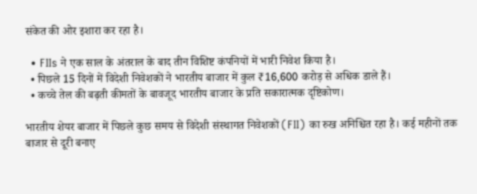संकेत की ओर इशारा कर रहा है।

  • FIIs ने एक साल के अंतराल के बाद तीन विशिष्ट कंपनियों में भारी निवेश किया है।
  • पिछले 15 दिनों में विदेशी निवेशकों ने भारतीय बाजार में कुल ₹16,600 करोड़ से अधिक डाले हैं।
  • कच्चे तेल की बढ़ती कीमतों के बावजूद भारतीय बाजार के प्रति सकारात्मक दृष्टिकोण।

भारतीय शेयर बाजार में पिछले कुछ समय से विदेशी संस्थागत निवेशकों (FII) का रुख अनिश्चित रहा है। कई महीनों तक बाजार से दूरी बनाए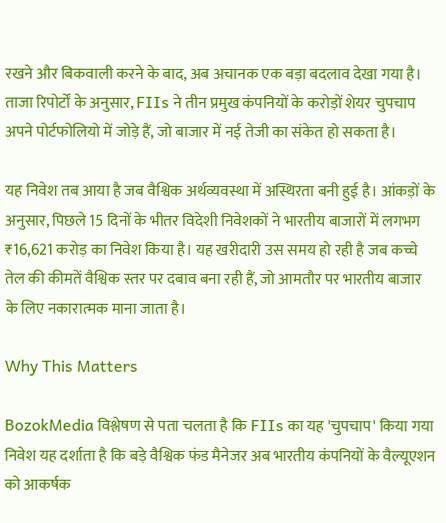रखने और बिकवाली करने के बाद, अब अचानक एक बड़ा बदलाव देखा गया है। ताजा रिपोर्टों के अनुसार, FIIs ने तीन प्रमुख कंपनियों के करोड़ों शेयर चुपचाप अपने पोर्टफोलियो में जोड़े हैं, जो बाजार में नई तेजी का संकेत हो सकता है।

यह निवेश तब आया है जब वैश्विक अर्थव्यवस्था में अस्थिरता बनी हुई है। आंकड़ों के अनुसार, पिछले 15 दिनों के भीतर विदेशी निवेशकों ने भारतीय बाजारों में लगभग ₹16,621 करोड़ का निवेश किया है। यह खरीदारी उस समय हो रही है जब कच्चे तेल की कीमतें वैश्विक स्तर पर दबाव बना रही हैं, जो आमतौर पर भारतीय बाजार के लिए नकारात्मक माना जाता है।

Why This Matters

BozokMedia विश्लेषण से पता चलता है कि FIIs का यह 'चुपचाप' किया गया निवेश यह दर्शाता है कि बड़े वैश्विक फंड मैनेजर अब भारतीय कंपनियों के वैल्यूएशन को आकर्षक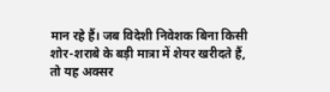मान रहे हैं। जब विदेशी निवेशक बिना किसी शोर-शराबे के बड़ी मात्रा में शेयर खरीदते हैं, तो यह अक्सर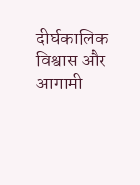दीर्घकालिक विश्वास और आगामी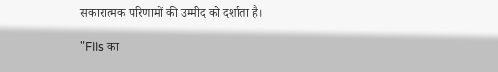सकारात्मक परिणामों की उम्मीद को दर्शाता है।

"FIIs का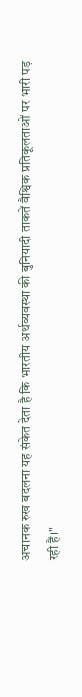अचानक रुख बदलना यह संकेत देता है कि भारतीय अर्थव्यवस्था की बुनियादी ताकतें वैश्विक प्रतिकूलताओं पर भारी पड़ रही हैं।"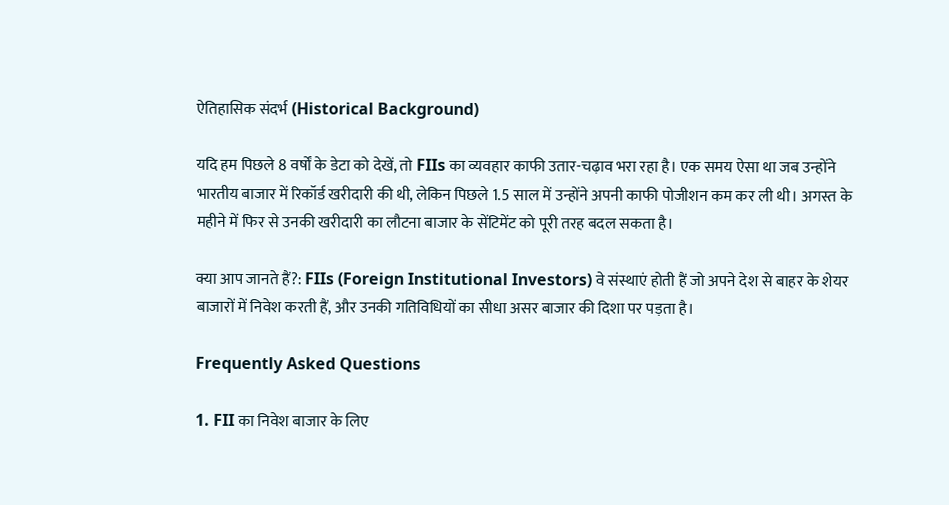ऐतिहासिक संदर्भ (Historical Background)

यदि हम पिछले 8 वर्षों के डेटा को देखें, तो FIIs का व्यवहार काफी उतार-चढ़ाव भरा रहा है। एक समय ऐसा था जब उन्होंने भारतीय बाजार में रिकॉर्ड खरीदारी की थी, लेकिन पिछले 1.5 साल में उन्होंने अपनी काफी पोजीशन कम कर ली थी। अगस्त के महीने में फिर से उनकी खरीदारी का लौटना बाजार के सेंटिमेंट को पूरी तरह बदल सकता है।

क्या आप जानते हैं?: FIIs (Foreign Institutional Investors) वे संस्थाएं होती हैं जो अपने देश से बाहर के शेयर बाजारों में निवेश करती हैं, और उनकी गतिविधियों का सीधा असर बाजार की दिशा पर पड़ता है।

Frequently Asked Questions

1. FII का निवेश बाजार के लिए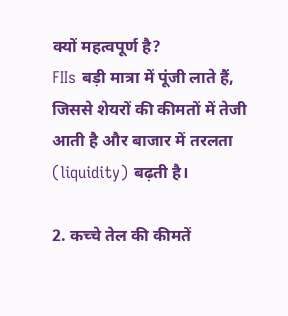क्यों महत्वपूर्ण है?
FIIs बड़ी मात्रा में पूंजी लाते हैं, जिससे शेयरों की कीमतों में तेजी आती है और बाजार में तरलता (liquidity) बढ़ती है।

2. कच्चे तेल की कीमतें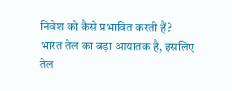निवेश को कैसे प्रभावित करती हैं?
भारत तेल का बड़ा आयातक है, इसलिए तेल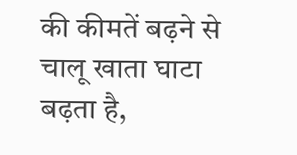की कीमतें बढ़ने से चालू खाता घाटा बढ़ता है,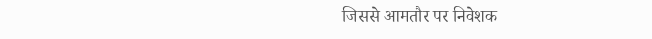जिससे आमतौर पर निवेशक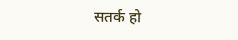सतर्क हो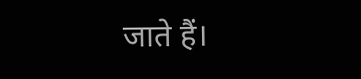जाते हैं।